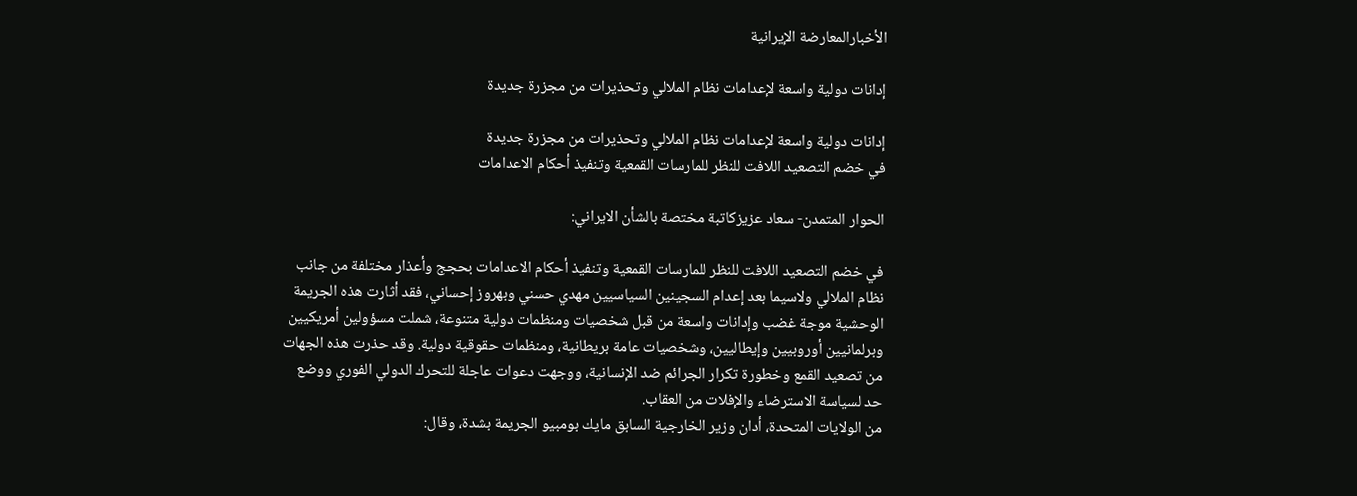الأخبارالمعارضة الإيرانية

إدانات دولية واسعة لإعدامات نظام الملالي وتحذيرات من مجزرة جديدة

إدانات دولية واسعة لإعدامات نظام الملالي وتحذيرات من مجزرة جديدة
في خضم التصعيد اللافت للنظر للمارسات القمعية وتنفيذ أحکام الاعدامات

الحوار المتمدن- سعاد عزيزکاتبة مختصة بالشأن الايراني:

في خضم التصعيد اللافت للنظر للمارسات القمعية وتنفيذ أحکام الاعدامات بحجج وأعذار مختلفة من جانب نظام الملالي ولاسيما بعد إعدام السجينين السياسيين مهدي حسني وبهروز إحساني، فقد أثارت هذه الجريمة الوحشية موجة غضب وإدانات واسعة من قبل شخصيات ومنظمات دولية متنوعة، شملت مسؤولين أمريكيين وبرلمانيين أوروبيين وإيطاليين، وشخصيات عامة بريطانية، ومنظمات حقوقية دولية. وقد حذرت هذه الجهات من تصعيد القمع وخطورة تكرار الجرائم ضد الإنسانية، ووجهت دعوات عاجلة للتحرك الدولي الفوري ووضع حد لسياسة الاسترضاء والإفلات من العقاب.
من الولايات المتحدة، أدان وزير الخارجية السابق مايك بومبيو الجريمة بشدة، وقال: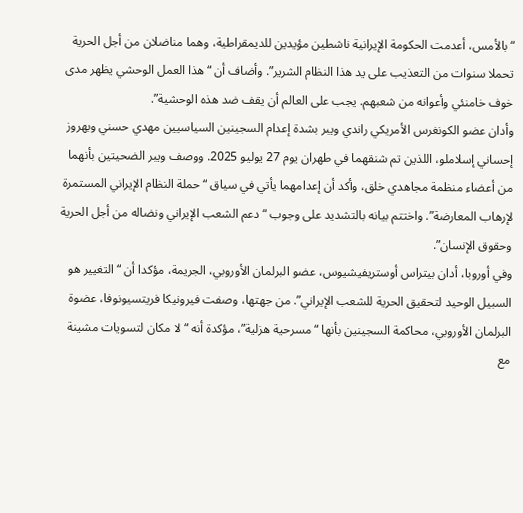“بالأمس، أعدمت الحكومة الإيرانية ناشطين مؤيدين للديمقراطية، وهما مناضلان من أجل الحرية تحملا سنوات من التعذيب على يد هذا النظام الشرير”. وأضاف أن “هذا العمل الوحشي يظهر مدى خوف خامنئي وأعوانه من شعبهم. يجب على العالم أن يقف ضد هذه الوحشية”.
وأدان عضو الكونغرس الأمريكي راندي ويبر بشدة إعدام السجينين السياسيين مهدي حسني وبهروز إحساني إسلاملو، اللذين تم شنقهما في طهران يوم 27 يوليو 2025. ووصف ويبر الضحيتين بأنهما من أعضاء منظمة مجاهدي خلق، وأكد أن إعدامهما يأتي في سياق “حملة النظام الإيراني المستمرة لإرهاب المعارضة”. واختتم بيانه بالتشديد على وجوب “دعم الشعب الإيراني ونضاله من أجل الحرية وحقوق الإنسان”.
وفي أوروبا، أدان بيتراس أوستريفيشيوس، عضو البرلمان الأوروبي، الجريمة، مؤكدا أن “التغيير هو السبيل الوحيد لتحقيق الحرية للشعب الإيراني”. من جهتها، وصفت فيرونيكا فريتسيونوفا، عضوة البرلمان الأوروبي، محاكمة السجينين بأنها “مسرحية هزلية”، مؤكدة أنه “لا مكان لتسويات مشينة مع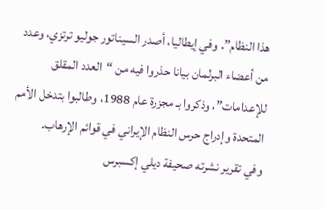هذا النظام”. وفي إيطاليا، أصدر السيناتور جوليو ترتزي، وعدد من أعضاء البرلمان بيانا حذروا فيه من “العدد المقلق للإعدامات”، وذكروا بـ مجزرة عام 1988، وطالبوا بتدخل الأمم المتحدة وإدراج حرس النظام الإيراني في قوائم الإرهاب.
وفي تقرير نشرته صحيفة ديلي إكسبرس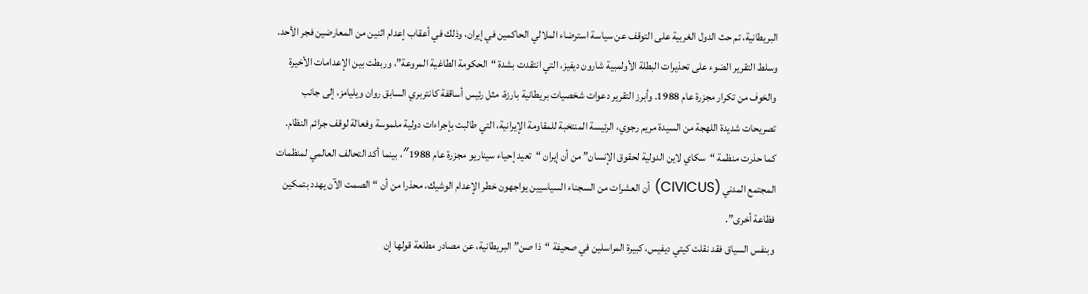البريطانية، تم حث الدول الغربية على التوقف عن سياسة استرضاء الملالي الحاكمين في إيران، وذلك في أعقاب إعدام اثنين من المعارضين فجر الأحد. وسلط التقرير الضوء على تحذيرات البطلة الأولمبية شارون ديفيز، التي انتقدت بشدة “الحكومة الطاغية المروعة”، وربطت بين الإعدامات الأخيرة والخوف من تكرار مجزرة عام 1988. وأبرز التقرير دعوات شخصيات بريطانية بارزة، مثل رئيس أساقفة كانتربري السابق روان ويليامز، إلى جانب تصريحات شديدة اللهجة من السيدة مريم رجوي، الرئيسة المنتخبة للمقاومة الإيرانية، التي طالبت بإجراءات دولية ملموسة وفعالة لوقف جرائم النظام.
کما حذرت منظمة “سكاي لاين الدولية لحقوق الإنسان” من أن إيران “تعيد إحياء سيناريو مجزرة عام 1988″، بينما أكد التحالف العالمي لمنظمات المجتمع المدني (CIVICUS) أن العشرات من السجناء السياسيين يواجهون خطر الإعدام الوشيك، محذرا من أن “الصمت الآن يهدد بتمكين فظاعة أخرى”.
وبنفس السياق فقد نقلت كيتي ديفيس، كبيرة المراسلين في صحيفة “ذا صن” البريطانية، عن مصادر مطلعة قولها إن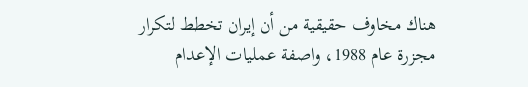هناك مخاوف حقيقية من أن إيران تخطط لتكرار مجزرة عام 1988، واصفة عمليات الإعدام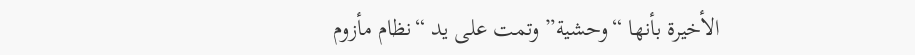الأخيرة بأنها “وحشية” وتمت على يد “نظام مأزوم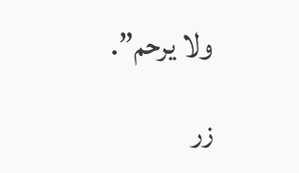ولا يرحم”.

زر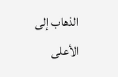الذهاب إلى الأعلى